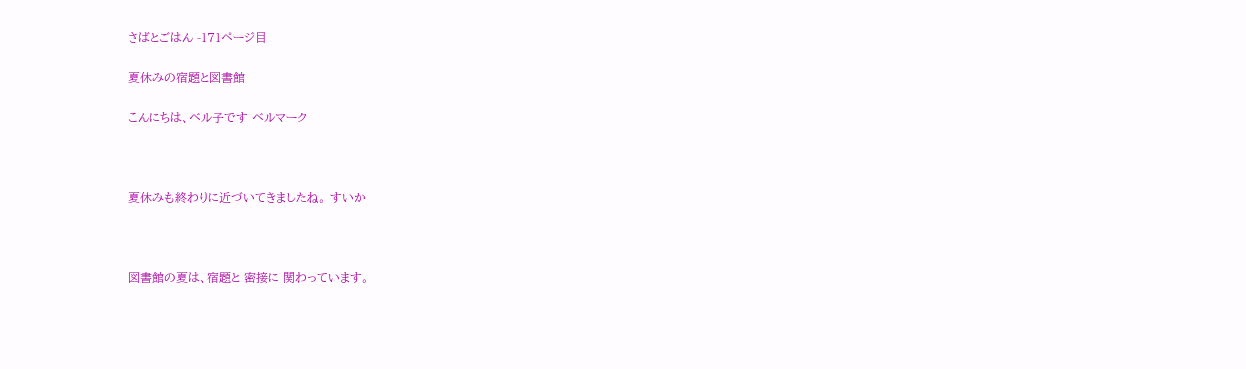さばとごはん -171ページ目

夏休みの宿題と図書館

こんにちは、ベル子です ベルマーク



夏休みも終わりに近づいてきましたね。 すいか



図書館の夏は、宿題と 密接に 関わっています。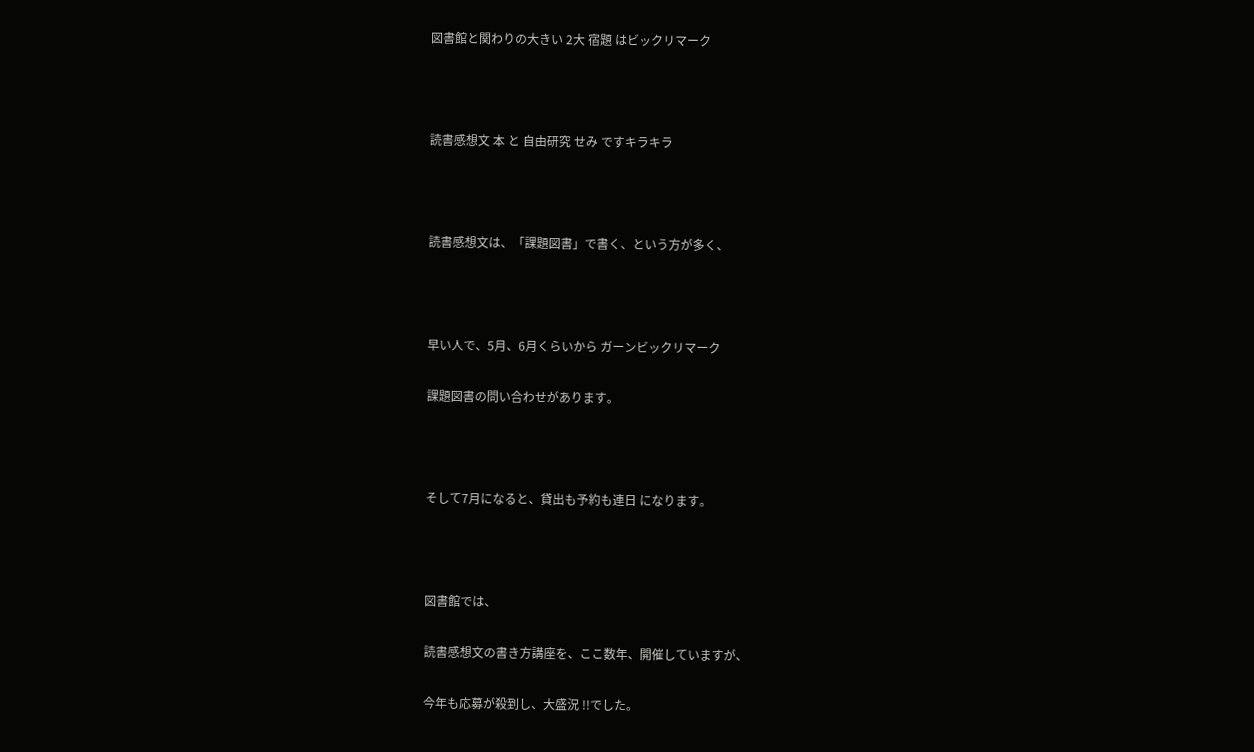図書館と関わりの大きい 2大 宿題 はビックリマーク



読書感想文 本 と 自由研究 せみ ですキラキラ



読書感想文は、「課題図書」で書く、という方が多く、



早い人で、5月、6月くらいから ガーンビックリマーク

課題図書の問い合わせがあります。



そして7月になると、貸出も予約も連日 になります。



図書館では、

読書感想文の書き方講座を、ここ数年、開催していますが、

今年も応募が殺到し、大盛況 !!でした。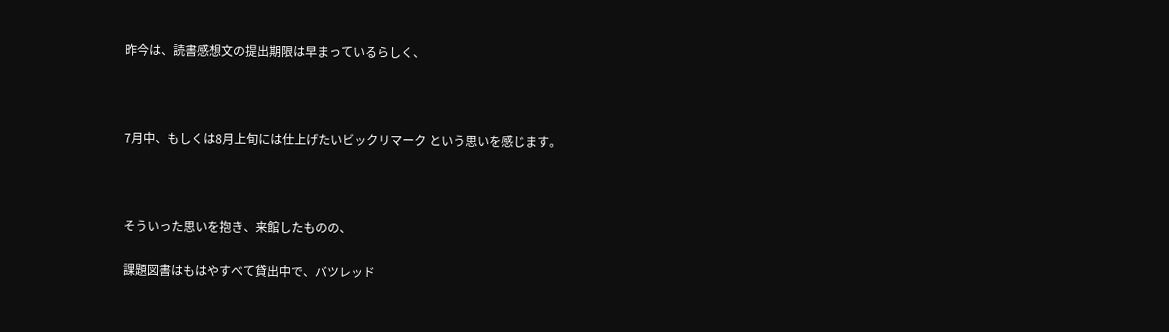昨今は、読書感想文の提出期限は早まっているらしく、



7月中、もしくは8月上旬には仕上げたいビックリマーク という思いを感じます。



そういった思いを抱き、来館したものの、

課題図書はもはやすべて貸出中で、バツレッド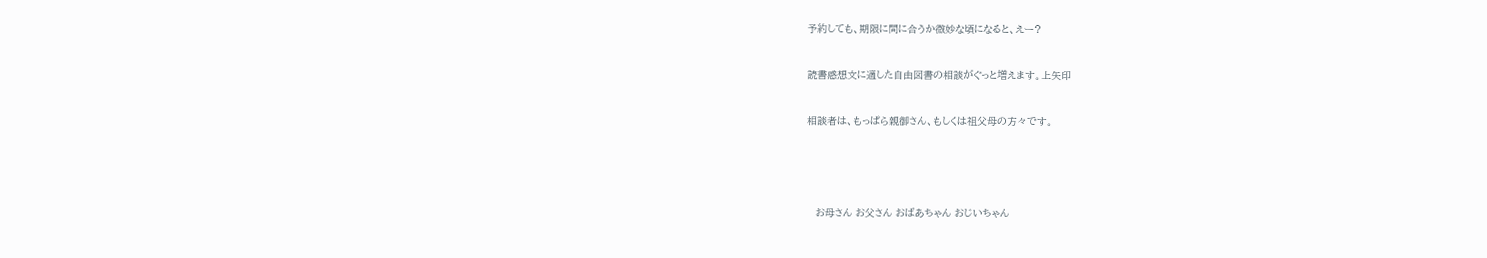予約しても、期限に間に合うか微妙な頃になると、えー?

読書感想文に適した自由図書の相談がぐっと増えます。上矢印

相談者は、もっぱら親御さん、もしくは祖父母の方々です。



   お母さん お父さん おばあちゃん おじいちゃん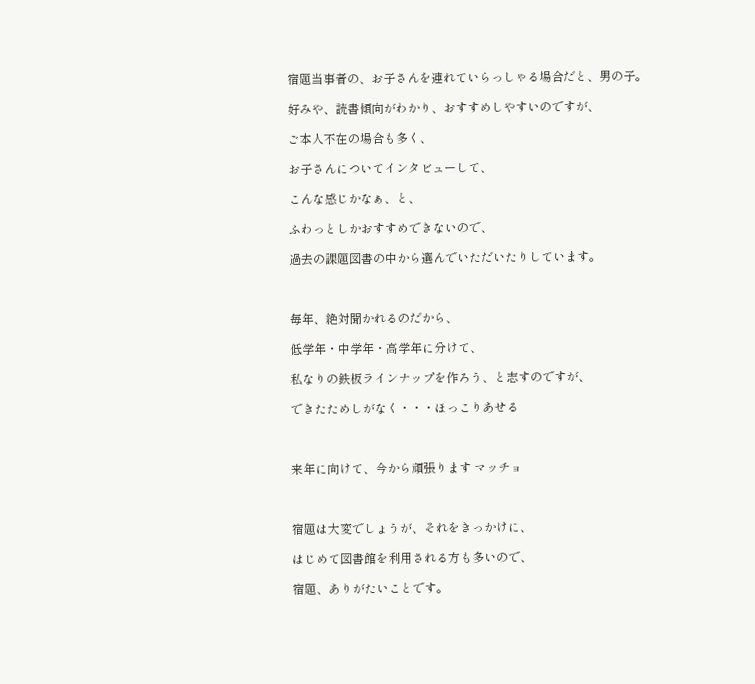宿題当事者の、お子さんを連れていらっしゃる場合だと、男の子。

好みや、読書傾向がわかり、おすすめしやすいのですが、

ご本人不在の場合も多く、

お子さんについてインタビューして、

こんな感じかなぁ、と、

ふわっとしかおすすめできないので、

過去の課題図書の中から選んでいただいたりしています。



毎年、絶対聞かれるのだから、

低学年・中学年・高学年に分けて、

私なりの鉄板ラインナップを作ろう、と志すのですが、

できたためしがなく・・・ほっこりあせる



来年に向けて、今から頑張ります マッチョ



宿題は大変でしょうが、それをきっかけに、

はじめて図書館を利用される方も多いので、

宿題、ありがたいことです。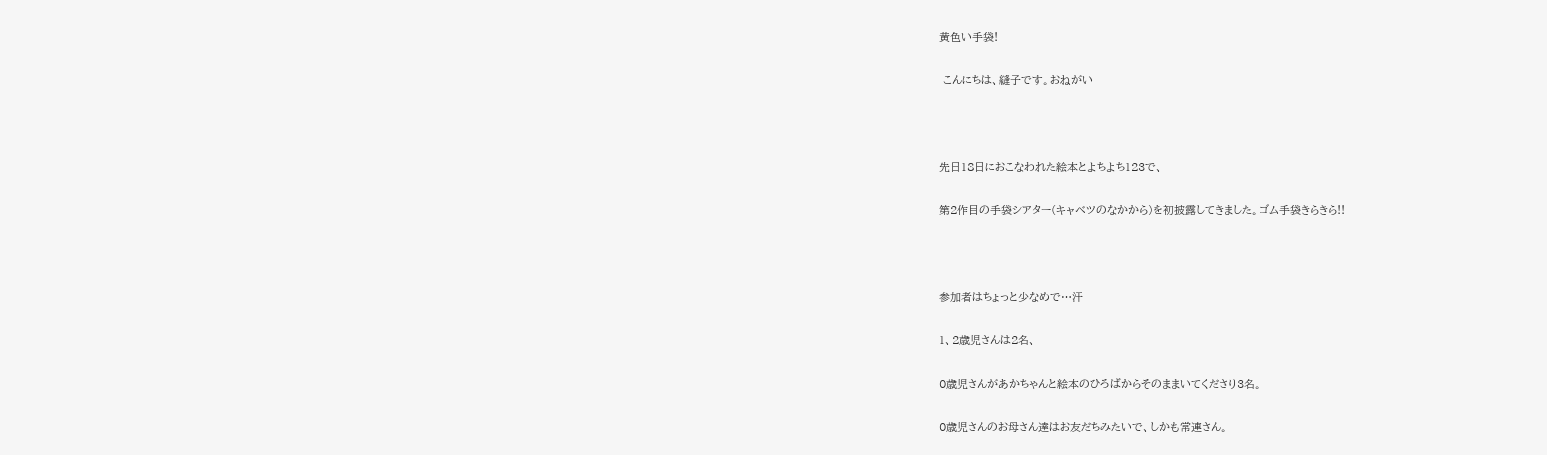黄色い手袋!

 こんにちは、縫子です。おねがい



先日18日におこなわれた絵本とよちよち123で、

第2作目の手袋シアター(キャベツのなかから)を初披露してきました。ゴム手袋きらきら!!



参加者はちょっと少なめで…汗

1、2歳児さんは2名、

0歳児さんがあかちゃんと絵本のひろばからそのままいてくださり3名。

0歳児さんのお母さん達はお友だちみたいで、しかも常連さん。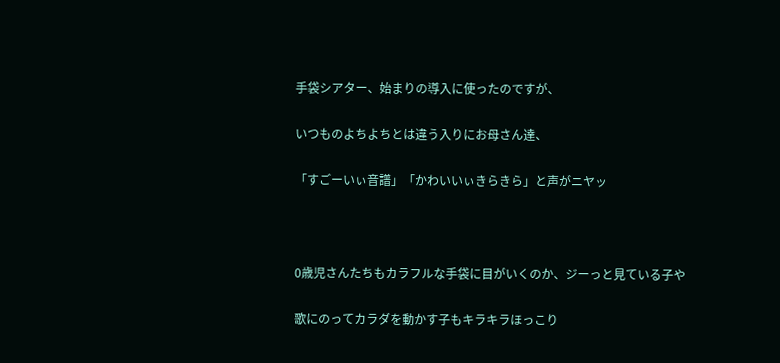手袋シアター、始まりの導入に使ったのですが、

いつものよちよちとは違う入りにお母さん達、

「すごーいぃ音譜」「かわいいぃきらきら」と声がニヤッ



0歳児さんたちもカラフルな手袋に目がいくのか、ジーっと見ている子や

歌にのってカラダを動かす子もキラキラほっこり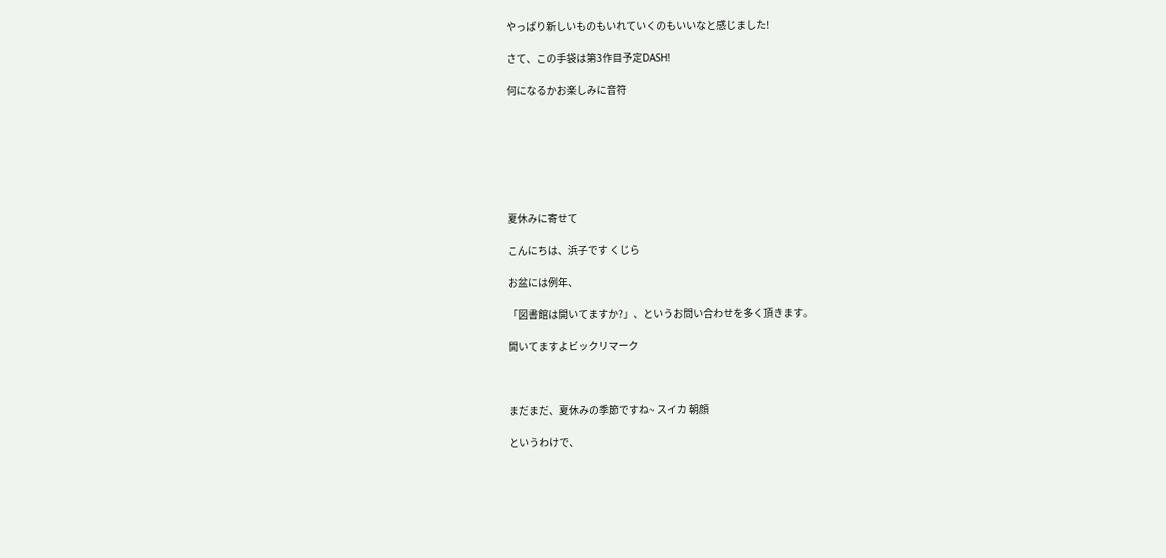やっぱり新しいものもいれていくのもいいなと感じました!

さて、この手袋は第3作目予定DASH!

何になるかお楽しみに音符







夏休みに寄せて

こんにちは、浜子です くじら

お盆には例年、

「図書館は開いてますか?」、というお問い合わせを多く頂きます。

開いてますよビックリマーク



まだまだ、夏休みの季節ですね~ スイカ 朝顔

というわけで、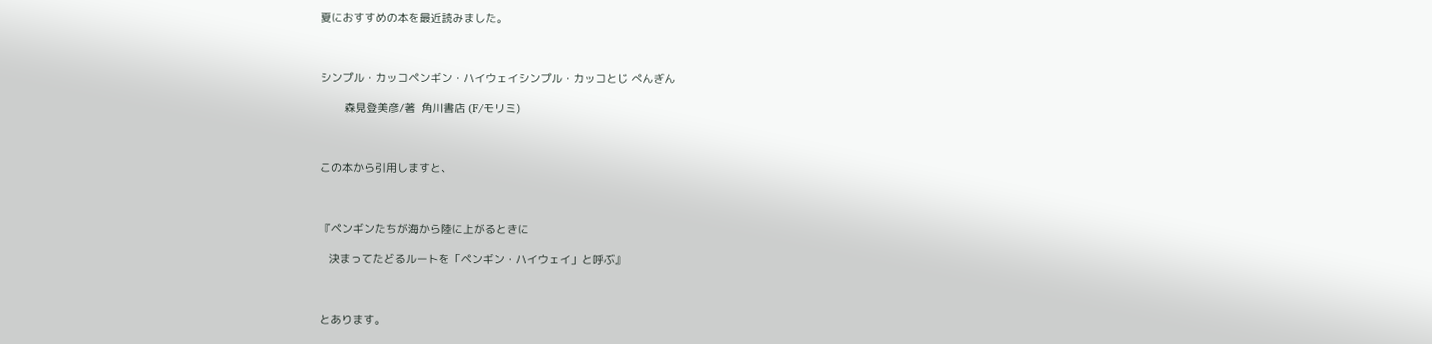夏におすすめの本を最近読みました。



シンプル・カッコペンギン・ハイウェイシンプル・カッコとじ ぺんぎん

        森見登美彦/著  角川書店 (F/モリミ)



この本から引用しますと、



『ペンギンたちが海から陸に上がるときに

   決まってたどるルートを「ペンギン・ハイウェイ」と呼ぶ』



とあります。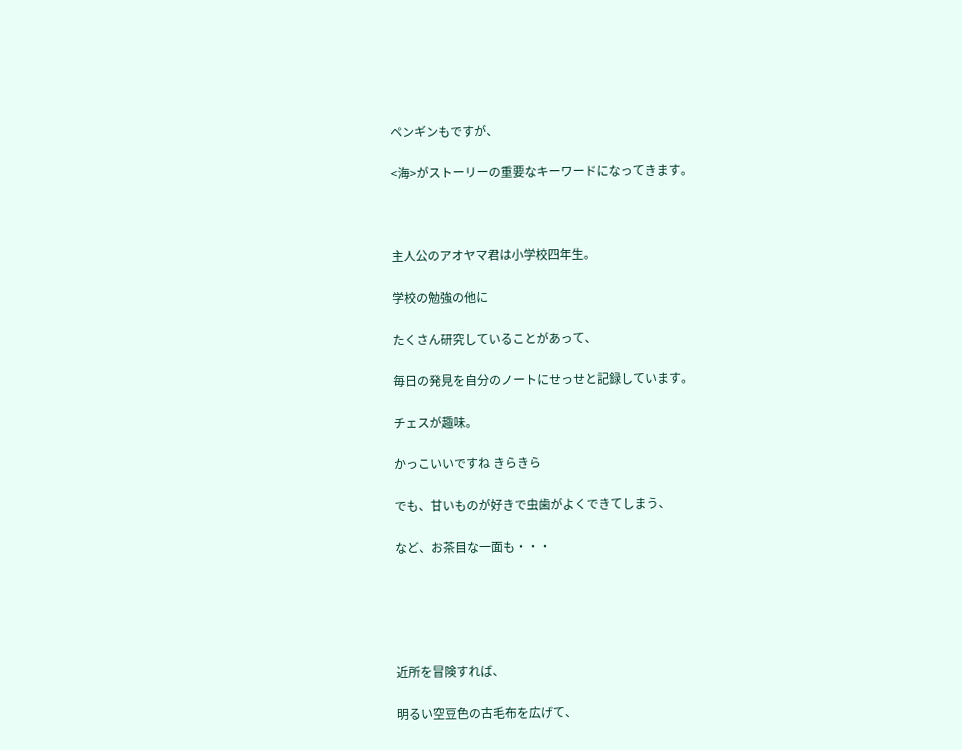ペンギンもですが、

<海>がストーリーの重要なキーワードになってきます。



主人公のアオヤマ君は小学校四年生。

学校の勉強の他に

たくさん研究していることがあって、

毎日の発見を自分のノートにせっせと記録しています。

チェスが趣味。

かっこいいですね きらきら

でも、甘いものが好きで虫歯がよくできてしまう、

など、お茶目な一面も・・・





近所を冒険すれば、

明るい空豆色の古毛布を広げて、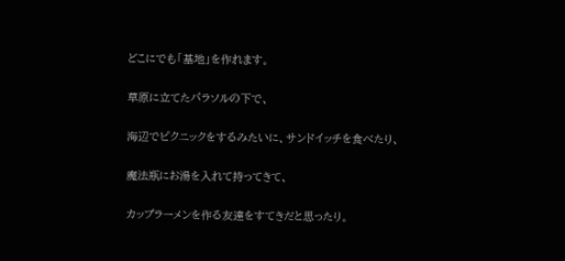どこにでも「基地」を作れます。

草原に立てたパラソルの下で、

海辺でピクニックをするみたいに、サンドイッチを食べたり、

魔法瓶にお湯を入れて持ってきて、

カップラーメンを作る友達をすてきだと思ったり。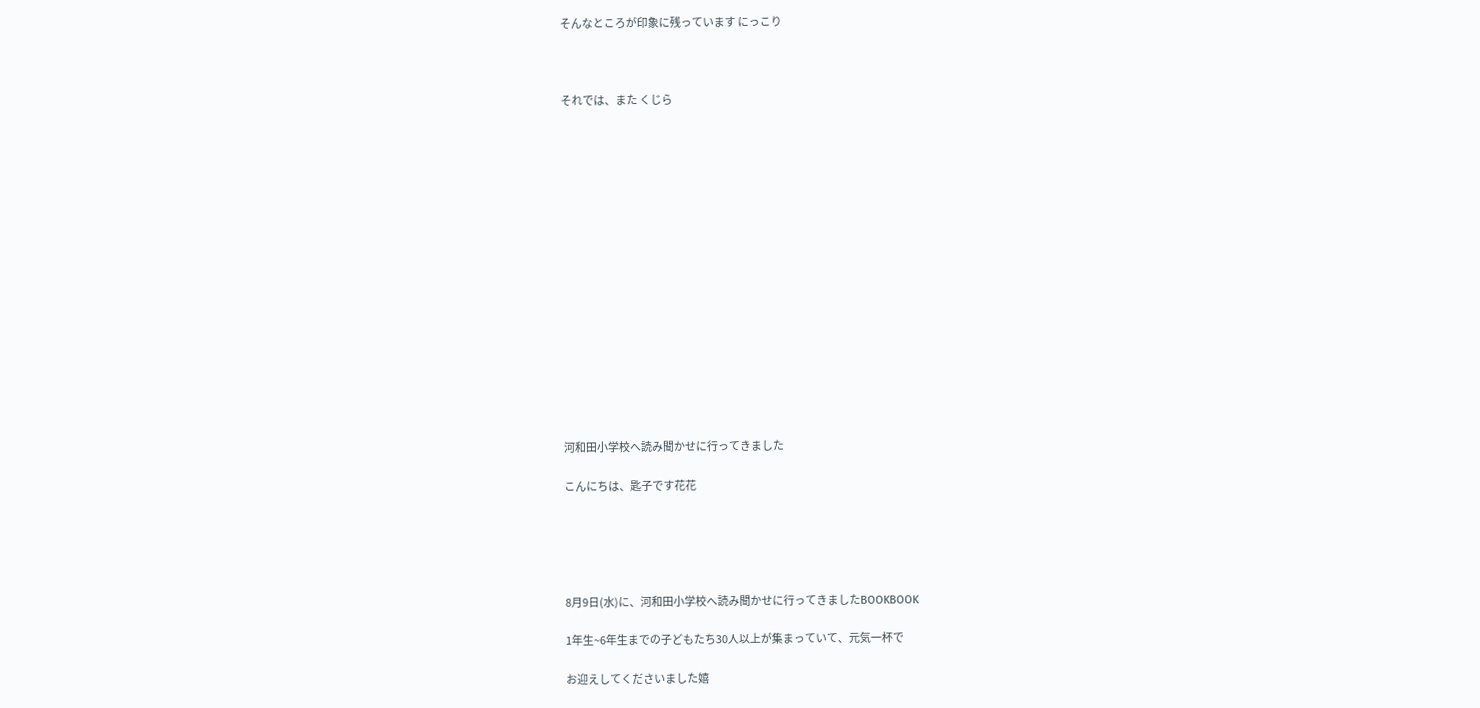そんなところが印象に残っています にっこり



それでは、また くじら

















河和田小学校へ読み聞かせに行ってきました

こんにちは、匙子です花花





8月9日(水)に、河和田小学校へ読み聞かせに行ってきましたBOOKBOOK

1年生~6年生までの子どもたち30人以上が集まっていて、元気一杯で

お迎えしてくださいました嬉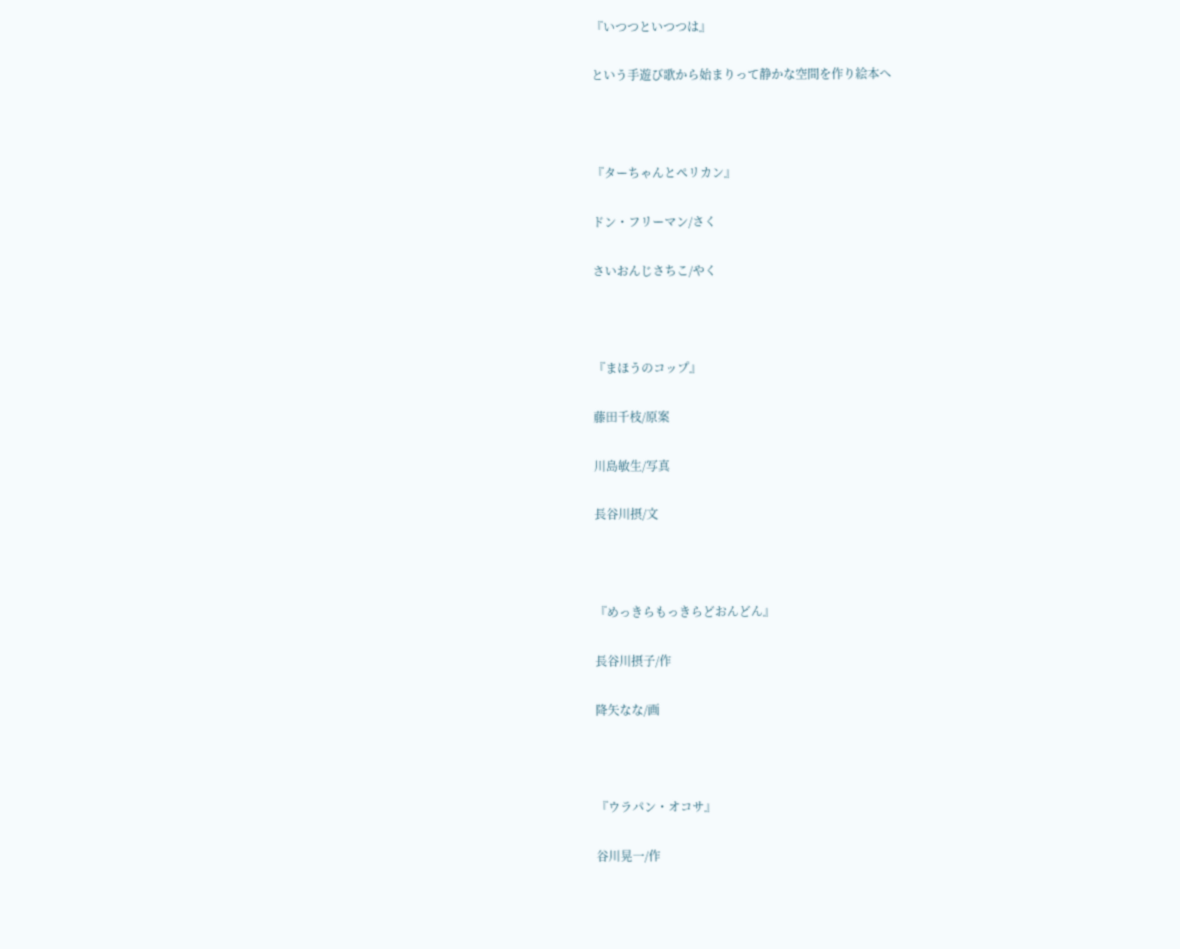『いつつといつつは』

という手遊び歌から始まりって静かな空間を作り絵本へ



『ターちゃんとペリカン』

ドン・フリーマン/さく

さいおんじさちこ/やく



『まほうのコップ』

藤田千枝/原案

川島敏生/写真

長谷川摂/文



『めっきらもっきらどおんどん』

長谷川摂子/作

降矢なな/画



『ウラパン・オコサ』

谷川晃一/作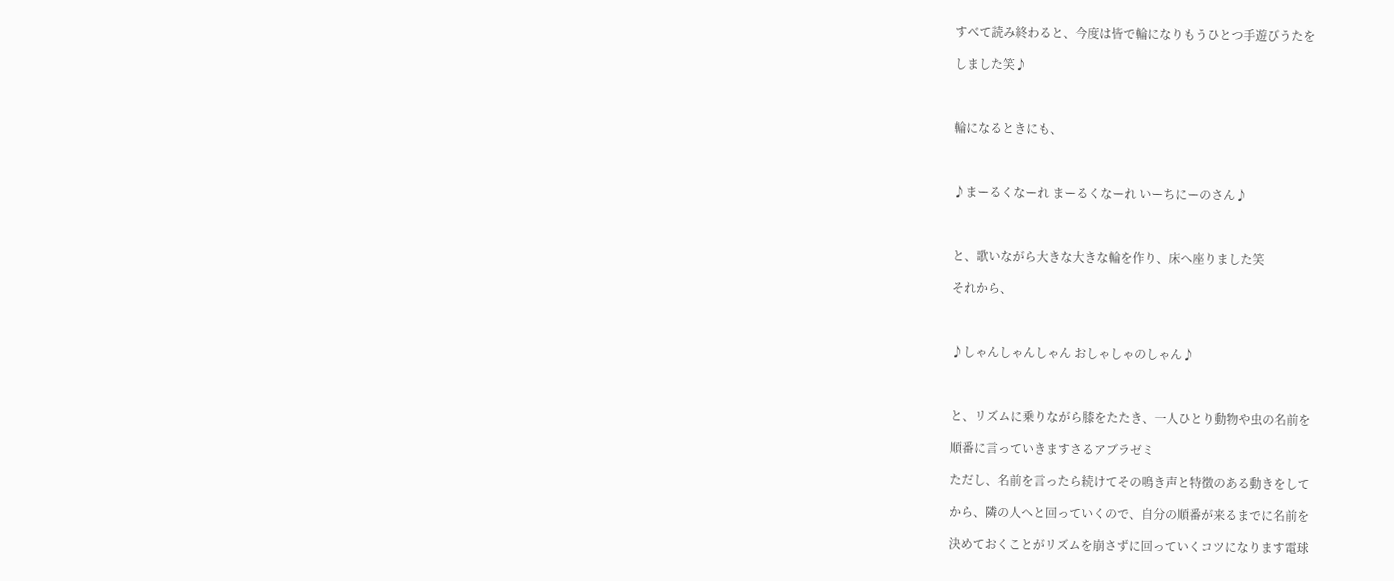すべて読み終わると、今度は皆で輪になりもうひとつ手遊びうたを

しました笑♪



輪になるときにも、



♪まーるくなーれ まーるくなーれ いーちにーのさん♪



と、歌いながら大きな大きな輪を作り、床へ座りました笑

それから、



♪しゃんしゃんしゃん おしゃしゃのしゃん♪



と、リズムに乗りながら膝をたたき、一人ひとり動物や虫の名前を

順番に言っていきますさるアブラゼミ

ただし、名前を言ったら続けてその鳴き声と特徴のある動きをして

から、隣の人へと回っていくので、自分の順番が来るまでに名前を

決めておくことがリズムを崩さずに回っていくコツになります電球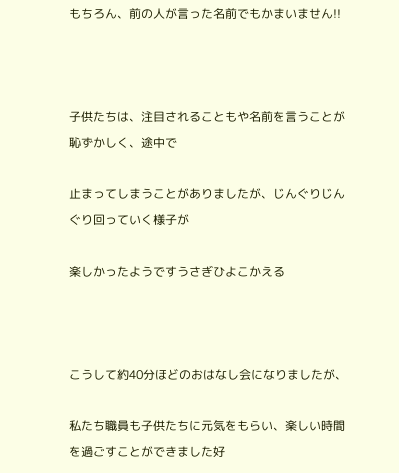もちろん、前の人が言った名前でもかまいません!!



子供たちは、注目されることもや名前を言うことが恥ずかしく、途中で

止まってしまうことがありましたが、じんぐりじんぐり回っていく様子が

楽しかったようですうさぎひよこかえる



こうして約40分ほどのおはなし会になりましたが、

私たち職員も子供たちに元気をもらい、楽しい時間を過ごすことができました好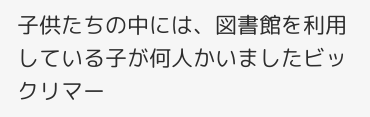子供たちの中には、図書館を利用している子が何人かいましたビックリマー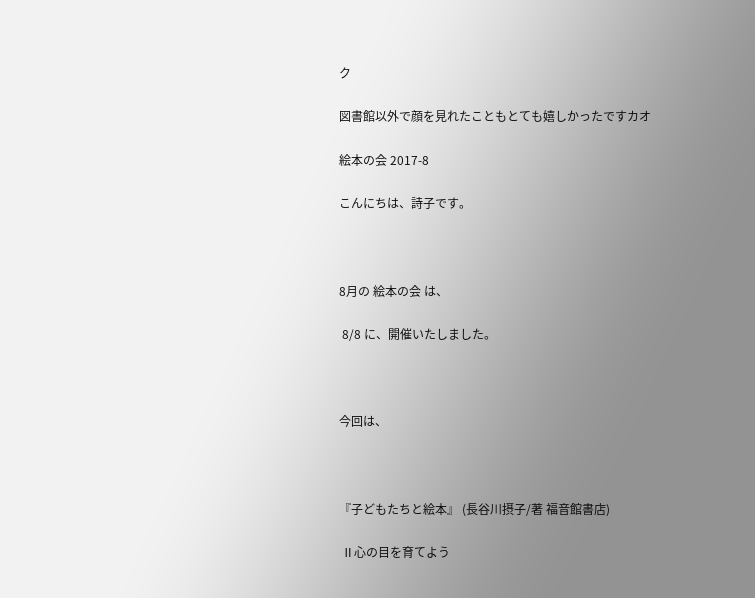ク

図書館以外で顔を見れたこともとても嬉しかったですカオ

絵本の会 2017-8

こんにちは、詩子です。



8月の 絵本の会 は、

 8/8 に、開催いたしました。



今回は、



『子どもたちと絵本』 (長谷川摂子/著 福音館書店)

 Ⅱ心の目を育てよう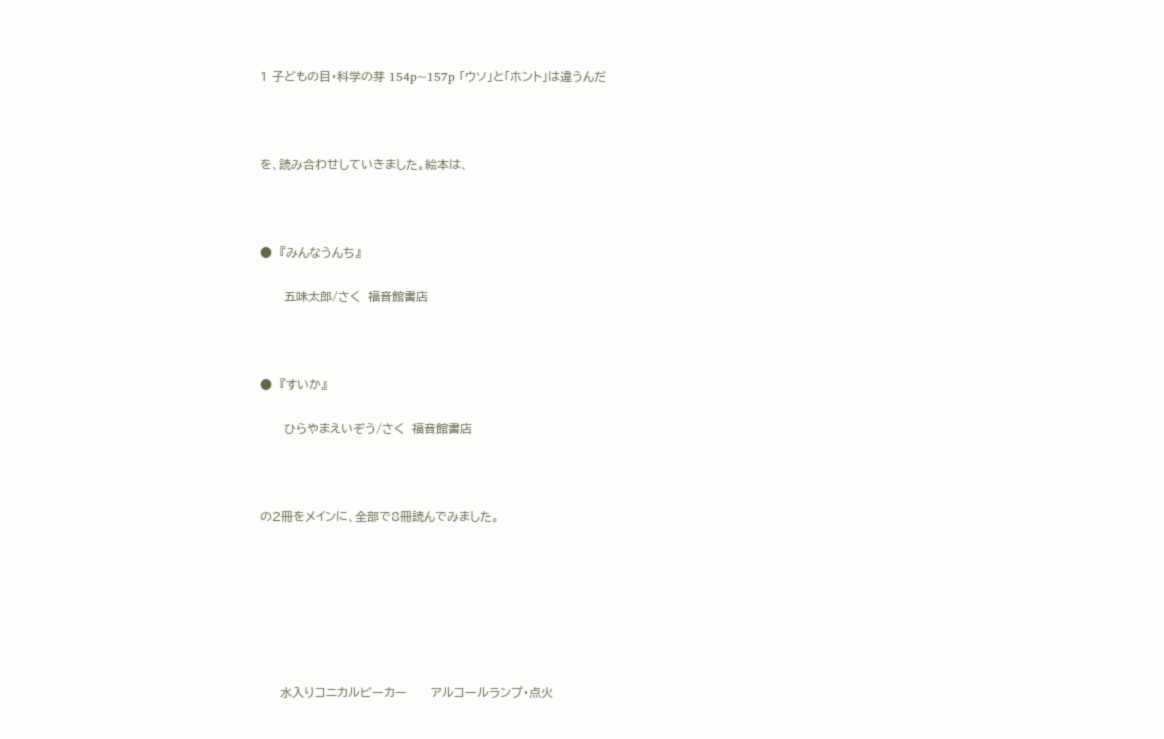1 子どもの目・科学の芽 154p~157p 「ウソ」と「ホント」は違うんだ



を、読み合わせしていきました。絵本は、



●  『みんなうんち』

      五味太郎/さく  福音館書店



●  『すいか』

      ひらやまえいぞう/さく  福音館書店



の2冊をメインに、全部で8冊読んでみました。







     水入りコニカルビーカー      アルコールランプ・点火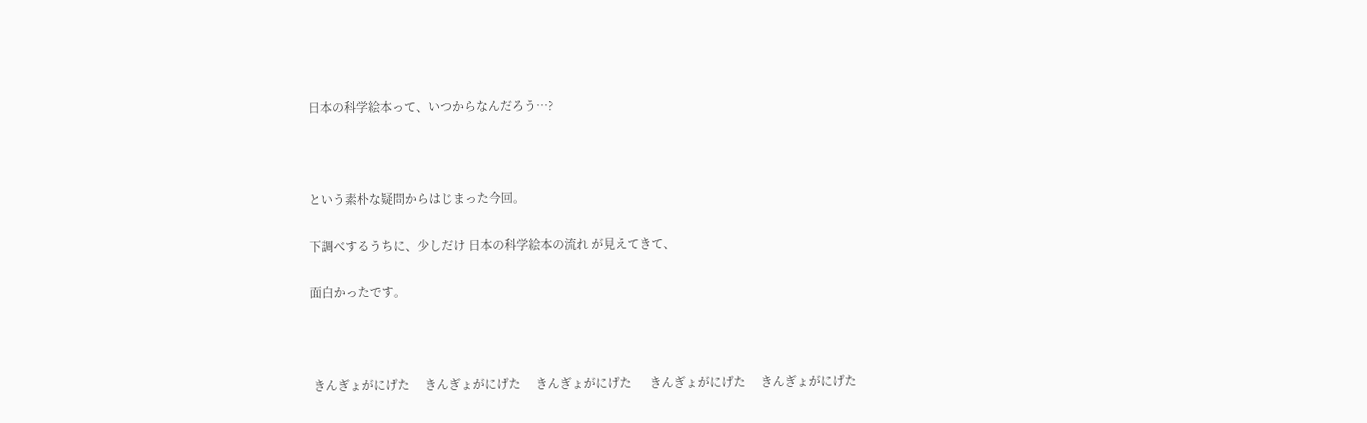日本の科学絵本って、いつからなんだろう…?



という素朴な疑問からはじまった今回。

下調べするうちに、少しだけ 日本の科学絵本の流れ が見えてきて、

面白かったです。



 きんぎょがにげた     きんぎょがにげた     きんぎょがにげた      きんぎょがにげた     きんぎょがにげた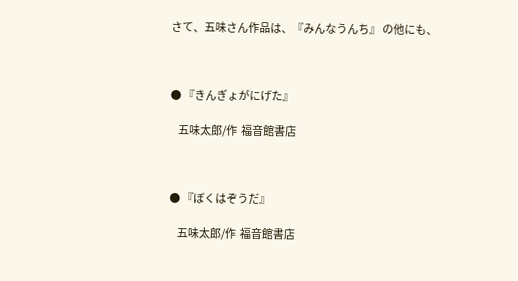さて、五味さん作品は、『みんなうんち』 の他にも、



● 『きんぎょがにげた』

    五味太郎/作  福音館書店



● 『ぼくはぞうだ』

    五味太郎/作  福音館書店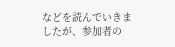などを読んでいきましたが、参加者の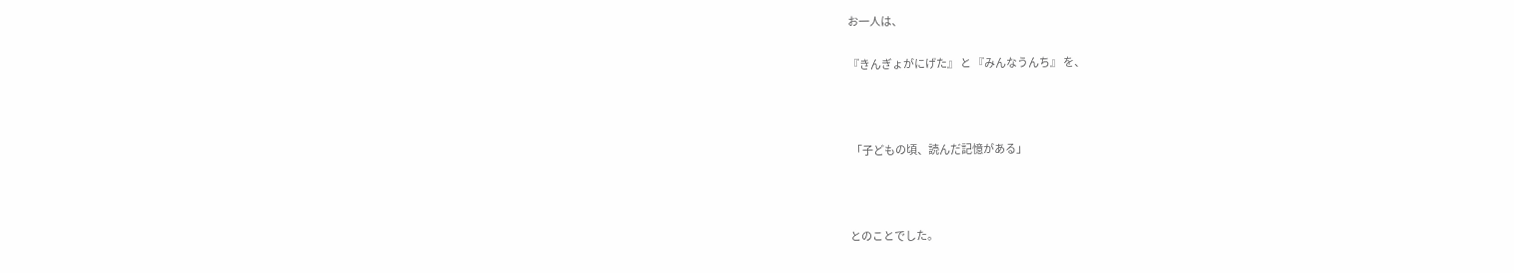お一人は、

『きんぎょがにげた』 と 『みんなうんち』 を、



 「子どもの頃、読んだ記憶がある」



とのことでした。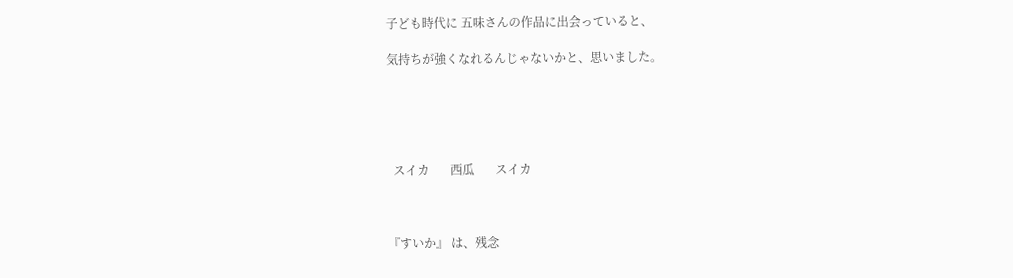子ども時代に 五味さんの作品に出会っていると、

気持ちが強くなれるんじゃないかと、思いました。





  スイカ       西瓜       スイカ



『すいか』 は、残念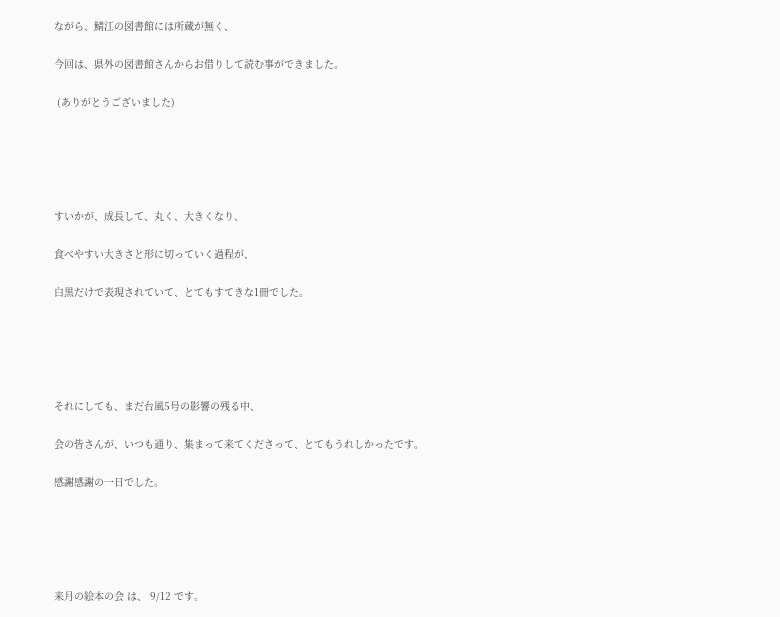ながら、鯖江の図書館には所蔵が無く、

今回は、県外の図書館さんからお借りして読む事ができました。

 (ありがとうございました)





すいかが、成長して、丸く、大きくなり、

食べやすい大きさと形に切っていく過程が、

白黒だけで表現されていて、とてもすてきな1冊でした。





それにしても、まだ台風5号の影響の残る中、

会の皆さんが、いつも通り、集まって来てくださって、とてもうれしかったです。

感謝感謝の一日でした。





来月の絵本の会 は、 9/12 です。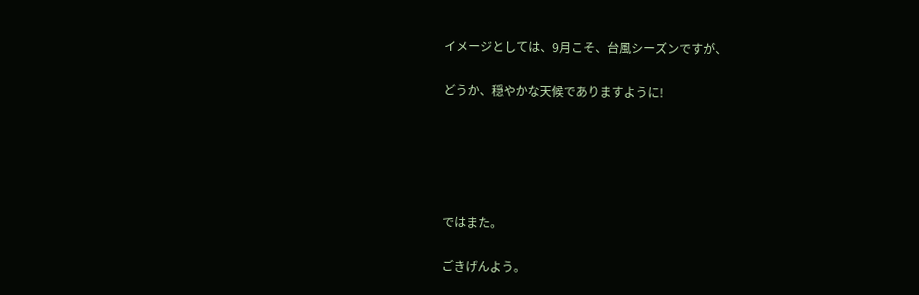イメージとしては、9月こそ、台風シーズンですが、

どうか、穏やかな天候でありますように!





ではまた。

ごきげんよう。